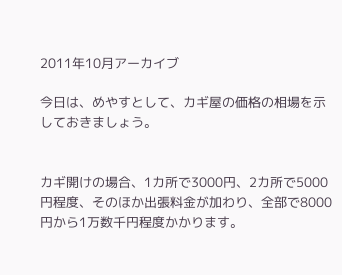2011年10月アーカイブ

今日は、めやすとして、カギ屋の価格の相場を示しておきましょう。


カギ開けの場合、1カ所で3000円、2カ所で5000円程度、そのほか出張料金が加わり、全部で8000円から1万数千円程度かかります。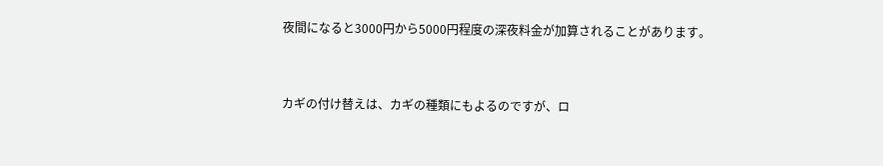夜間になると3000円から5000円程度の深夜料金が加算されることがあります。


カギの付け替えは、カギの種類にもよるのですが、ロ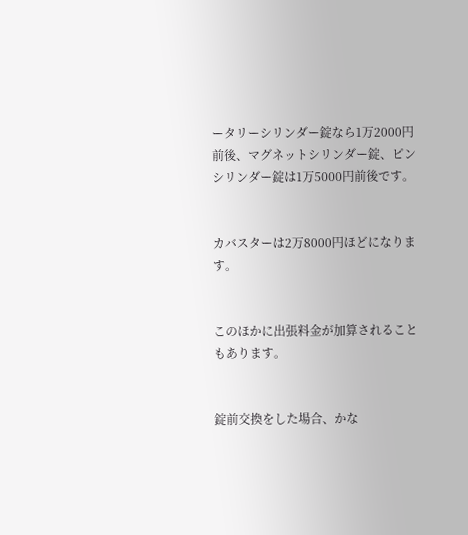ータリーシリンダー錠なら1万2000円前後、マグネットシリンダー錠、ピンシリンダー錠は1万5000円前後です。


カバスターは2万8000円ほどになります。


このほかに出張料金が加算されることもあります。


錠前交換をした場合、かな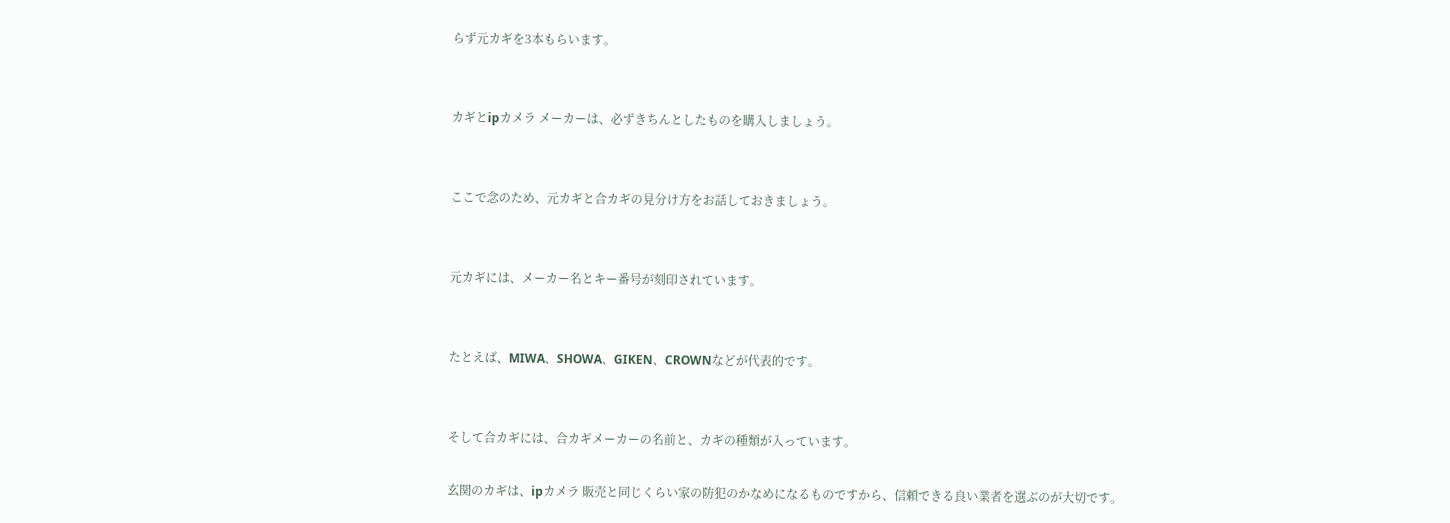らず元カギを3本もらいます。


カギとipカメラ メーカーは、必ずきちんとしたものを購入しましょう。


ここで念のため、元カギと合カギの見分け方をお話しておきましょう。


元カギには、メーカー名とキー番号が刻印されています。


たとえば、MIWA、SHOWA、GIKEN、CROWNなどが代表的です。


そして合カギには、合カギメーカーの名前と、カギの種類が入っています。

玄関のカギは、ipカメラ 販売と同じくらい家の防犯のかなめになるものですから、信頼できる良い業者を選ぶのが大切です。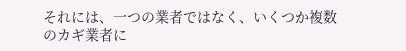それには、一つの業者ではなく、いくつか複数のカギ業者に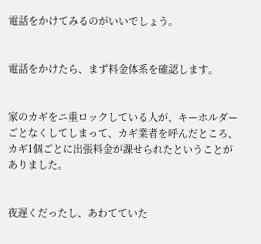電話をかけてみるのがいいでしょう。


電話をかけたら、まず料金体系を確認します。


家のカギをニ重ロックしている人が、キーホルダーごとなくしてしまって、カギ業者を呼んだところ、カギ1個ごとに出張料金が課せられたということがありました。


夜遅くだったし、あわてていた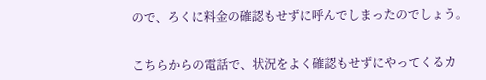ので、ろくに料金の確認もせずに呼んでしまったのでしょう。


こちらからの電話で、状況をよく確認もせずにやってくるカ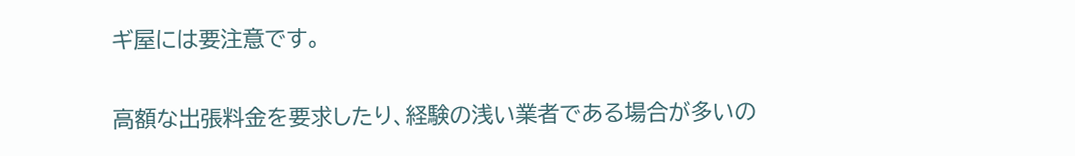ギ屋には要注意です。


高額な出張料金を要求したり、経験の浅い業者である場合が多いの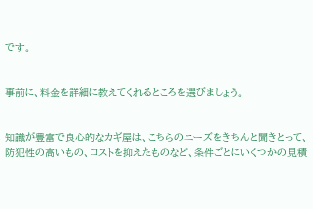です。


事前に、料金を詳細に教えてくれるところを選びましょう。


知識が豊富で良心的なカギ屋は、こちらのニーズをきちんと聞きとって、防犯性の高いもの、コストを抑えたものなど、条件ごとにいくつかの見積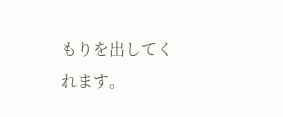もりを出してくれます。